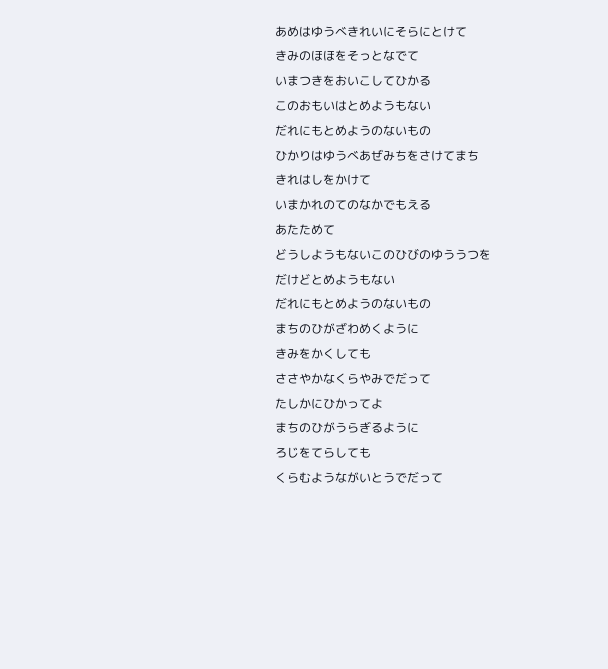あめはゆうべきれいにそらにとけて
きみのほほをそっとなでて
いまつきをおいこしてひかる
このおもいはとめようもない
だれにもとめようのないもの
ひかりはゆうべあぜみちをさけてまち
きれはしをかけて
いまかれのてのなかでもえる
あたためて
どうしようもないこのひびのゆううつを
だけどとめようもない
だれにもとめようのないもの
まちのひがざわめくように
きみをかくしても
ささやかなくらやみでだって
たしかにひかってよ
まちのひがうらぎるように
ろじをてらしても
くらむようながいとうでだって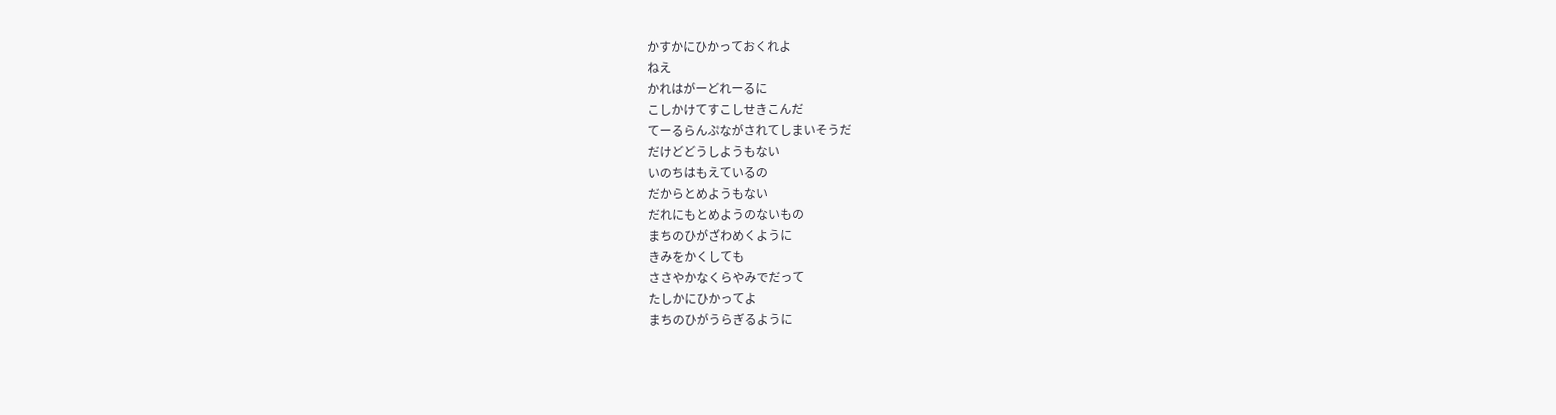かすかにひかっておくれよ
ねえ
かれはがーどれーるに
こしかけてすこしせきこんだ
てーるらんぷながされてしまいそうだ
だけどどうしようもない
いのちはもえているの
だからとめようもない
だれにもとめようのないもの
まちのひがざわめくように
きみをかくしても
ささやかなくらやみでだって
たしかにひかってよ
まちのひがうらぎるように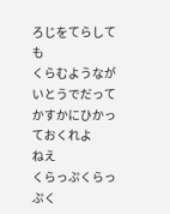ろじをてらしても
くらむようながいとうでだって
かすかにひかっておくれよ
ねえ
くらっぷくらっぷく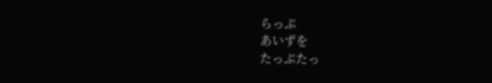らっぷ
あいずを
たっぷたっ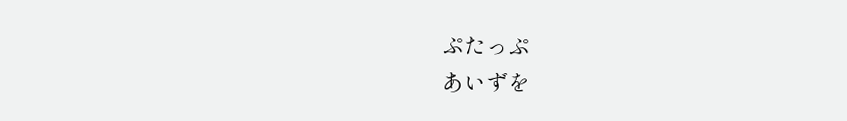ぷたっぷ
あいずを